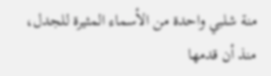منة شلبي واحدة من الأسماء المثيرة للجدل، منذ أن قدمها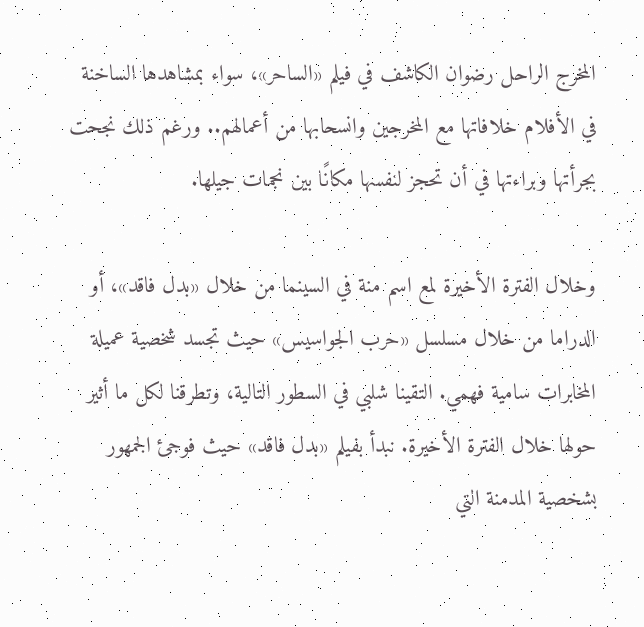المخرج الراحل رضوان الكاشف في فيلم «الساحر»، سواء بمشاهدها الساخنة في الأفلام خلافاتها مع المخرجين وانسحابها من أعمالهم.. ورغم ذلك نجحت بجرأتها وبراءتها في أن تحجز لنفسها مكانًا بين نجمات جيلها.

وخلال الفترة الأخيرة لمع اسم منة في السينما من خلال «بدل فاقد»، أو الدراما من خلال مسلسل «حرب الجواسيس» حيث تجسد شخصية عميلة المخابرات سامية فهمي. التقينا شلبي في السطور التالية، وتطرقنا لكل ما أثير حولها خلال الفترة الأخيرة. نبدأ بفيلم «بدل فاقد» حيث فوجئ الجمهور بشخصية المدمنة التي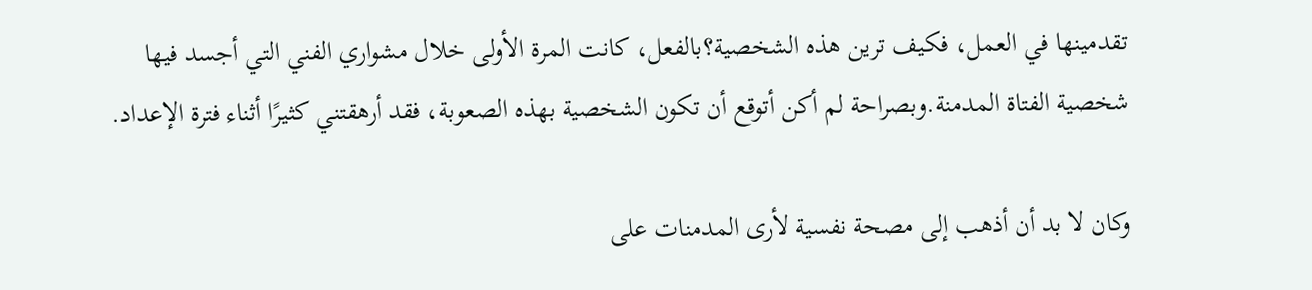تقدمينها في العمل، فكيف ترين هذه الشخصية؟بالفعل، كانت المرة الأولى خلال مشواري الفني التي أجسد فيها شخصية الفتاة المدمنة.وبصراحة لم أكن أتوقع أن تكون الشخصية بهذه الصعوبة، فقد أرهقتني كثيرًا أثناء فترة الإعداد.

وكان لا بد أن أذهب إلى مصحة نفسية لأرى المدمنات على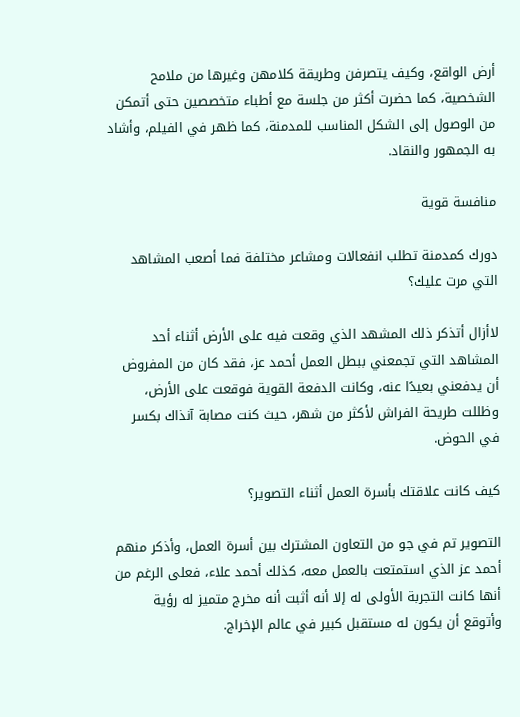أرض الواقع، وكيف يتصرفن وطريقة كلامهن وغيرها من ملامح الشخصية، كما حضرت أكثر من جلسة مع أطباء متخصصين حتى أتمكن من الوصول إلى الشكل المناسب للمدمنة، كما ظهر في الفيلم، وأشاد به الجمهور والنقاد.

منافسة قوية

دورك كمدمنة تطلب انفعالات ومشاعر مختلفة فما أصعب المشاهد التي مرت عليك؟

لاأزال أتذكر ذلك المشهد الذي وقعت فيه على الأرض أثناء أحد المشاهد التي تجمعني ببطل العمل أحمد عز، فقد كان من المفروض أن يدفعني بعيدًا عنه، وكانت الدفعة القوية فوقعت على الأرض، وظللت طريحة الفراش لأكثر من شهر، حيث كنت مصابة آنذاك بكسر في الحوض.

كيف كانت علاقتك بأسرة العمل أثناء التصوير؟

التصوير تم في جو من التعاون المشترك بين أسرة العمل، وأذكر منهم أحمد عز الذي استمتعت بالعمل معه، كذلك أحمد علاء، فعلى الرغم من أنها كانت التجربة الأولى له إلا أنه أثبت أنه مخرج متميز له رؤية وأتوقع أن يكون له مستقبل كبير في عالم الإخراج.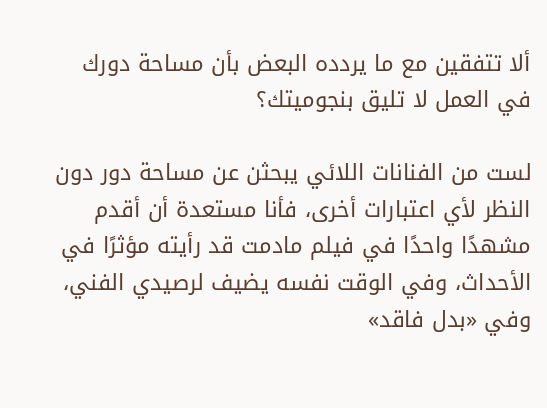ألا تتفقين مع ما يردده البعض بأن مساحة دورك في العمل لا تليق بنجوميتك؟

لست من الفنانات اللائي يبحثن عن مساحة دور دون النظر لأي اعتبارات أخرى، فأنا مستعدة أن أقدم مشهدًا واحدًا في فيلم مادمت قد رأيته مؤثرًا في الأحداث، وفي الوقت نفسه يضيف لرصيدي الفني، وفي «بدل فاقد»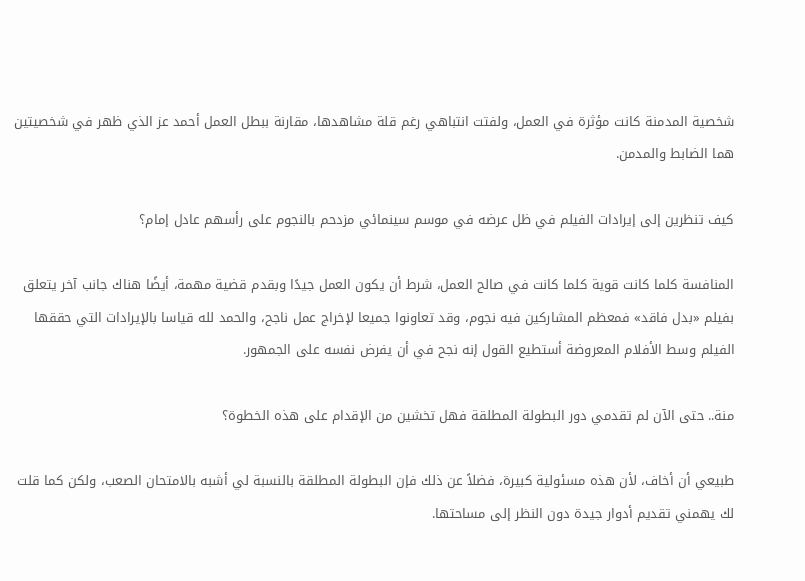شخصية المدمنة كانت مؤثرة في العمل، ولفتت انتباهي رغم قلة مشاهدها، مقارنة ببطل العمل أحمد عز الذي ظهر في شخصيتين هما الضابط والمدمن.

كيف تنظرين إلى إيرادات الفيلم في ظل عرضه في موسم سينمائي مزدحم بالنجوم على رأسهم عادل إمام؟

المنافسة كلما كانت قوية كلما كانت في صالح العمل، شرط أن يكون العمل جيدًا وبقدم قضية مهمة، أيضًا هناك جانب آخر يتعلق بفيلم «بدل فاقد» فمعظم المشاركين فيه نجوم، وقد تعاونوا جميعا لإخراج عمل ناجح، والحمد لله قياسا بالإيرادات التي حققها الفيلم وسط الأفلام المعروضة أستطيع القول إنه نجح في أن يفرض نفسه على الجمهور.

منة.. حتى الآن لم تقدمي دور البطولة المطلقة فهل تخشين من الإقدام على هذه الخطوة؟

طبيعي أن أخاف، لأن هذه مسئولية كبيرة، فضلاً عن ذلك فإن البطولة المطلقة بالنسبة لي أشبه بالامتحان الصعب، ولكن كما قلت لك يهمني تقديم أدوار جيدة دون النظر إلى مساحتها.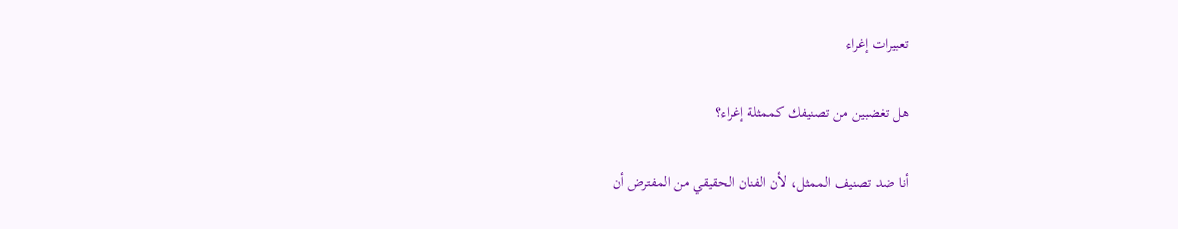تعبيرات إغراء

هل تغضبين من تصنيفك كممثلة إغراء؟

أنا ضد تصنيف الممثل، لأن الفنان الحقيقي من المفترض أن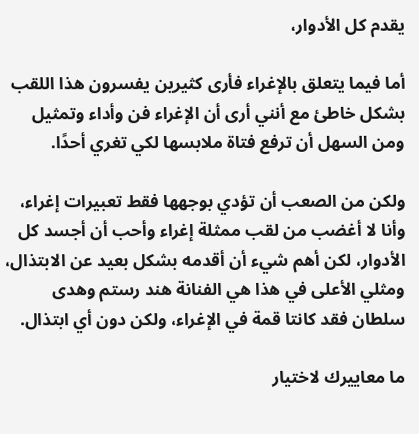يقدم كل الأدوار،

أما فيما يتعلق بالإغراء فأرى كثيرين يفسرون هذا اللقب بشكل خاطئ مع أنني أرى أن الإغراء فن وأداء وتمثيل ومن السهل أن ترفع فتاة ملابسها لكي تغري أحدًا.

ولكن من الصعب أن تؤدي بوجهها فقط تعبيرات إغراء، وأنا لا أغضب من لقب ممثلة إغراء وأحب أن أجسد كل الأدوار، لكن أهم شيء أن أقدمه بشكل بعيد عن الابتذال، ومثلي الأعلى في هذا هي الفنانة هند رستم وهدى سلطان فقد كانتا قمة في الإغراء، ولكن دون أي ابتذال.

ما معاييرك لاختيار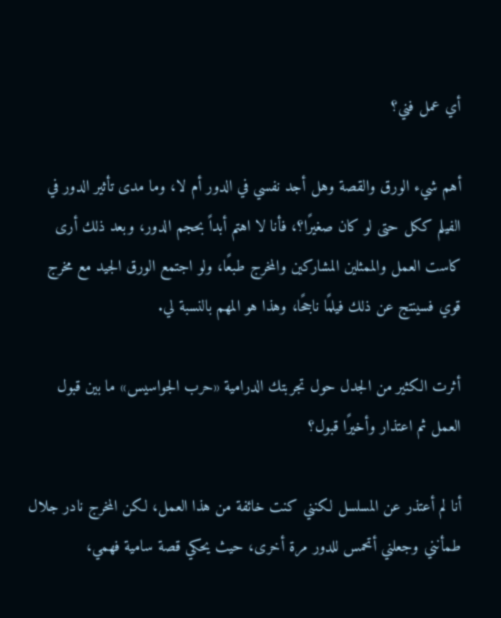أي عمل فني؟

أهم شيء الورق والقصة وهل أجد نفسي في الدور أم لا، وما مدى تأثير الدور في الفيلم ككل حتى لو كان صغيرًا؟، فأنا لا اهتم أبداً بحجم الدور، وبعد ذلك أرى كاست العمل والممثلين المشاركين والمخرج طبعًا، ولو اجتمع الورق الجيد مع مخرج قوي فسينتج عن ذلك فيلمًا ناجحًا، وهذا هو المهم بالنسبة لي.

أثرت الكثير من الجدل حول تجربتك الدرامية «حرب الجواسيس» ما بين قبول العمل ثم اعتذار وأخيرًا قبول؟

أنا لم أعتذر عن المسلسل لكنني كنت خائفة من هذا العمل، لكن المخرج نادر جلال طمأنني وجعلني أتحمس للدور مرة أخرى، حيث يحكي قصة سامية فهمي،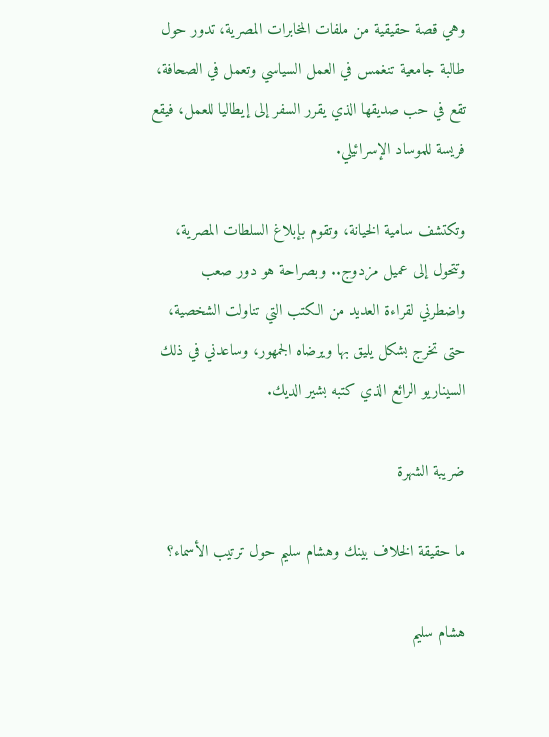وهي قصة حقيقية من ملفات المخابرات المصرية، تدور حول طالبة جامعية تنغمس في العمل السياسي وتعمل في الصحافة، تقع في حب صديقها الذي يقرر السفر إلى إيطاليا للعمل، فيقع فريسة للموساد الإسرائيلي.

وتكتشف سامية الخيانة، وتقوم بإبلاغ السلطات المصرية، وتتحول إلى عميل مزدوج.. وبصراحة هو دور صعب واضطرني لقراءة العديد من الكتب التي تناولت الشخصية، حتى تخرج بشكل يليق بها ويرضاه الجمهور، وساعدني في ذلك السيناريو الرائع الذي كتبه بشير الديك.

ضريبة الشهرة

ما حقيقة الخلاف بينك وهشام سليم حول ترتيب الأسماء؟

هشام سليم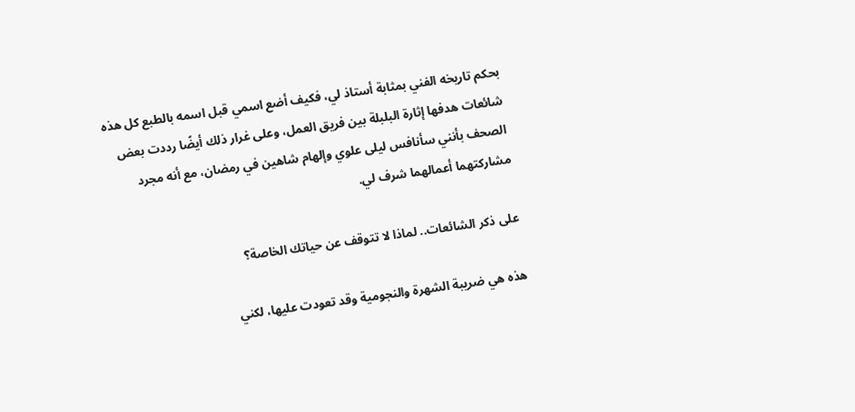بحكم تاريخه الفني بمثابة أستاذ لي، فكيف أضع اسمي قبل اسمه بالطبع كل هذه شائعات هدفها إثارة البلبلة بين فريق العمل، وعلى غرار ذلك أيضًا رددت بعض الصحف بأنني سأنافس ليلى علوي وإلهام شاهين في رمضان، مع أنه مجرد مشاركتهما أعمالهما شرف لي.

على ذكر الشائعات.. لماذا لا تتوقف عن حياتك الخاصة؟

هذه هي ضريبة الشهرة والنجومية وقد تعودت عليها، لكني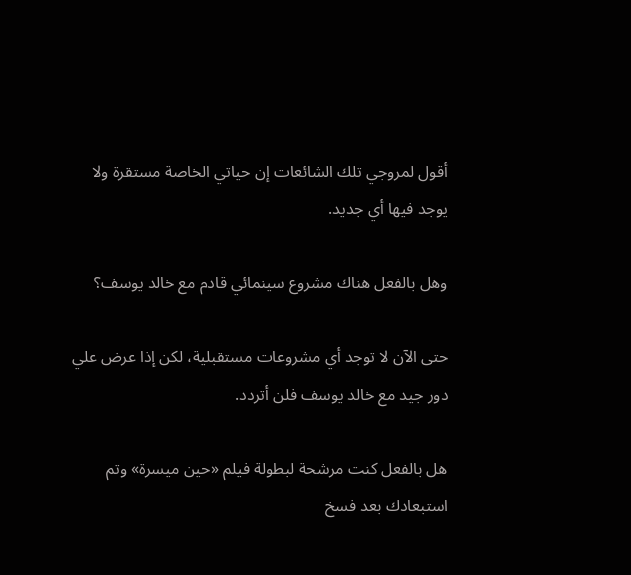أقول لمروجي تلك الشائعات إن حياتي الخاصة مستقرة ولا يوجد فيها أي جديد.

وهل بالفعل هناك مشروع سينمائي قادم مع خالد يوسف؟

حتى الآن لا توجد أي مشروعات مستقبلية، لكن إذا عرض علي دور جيد مع خالد يوسف فلن أتردد.

هل بالفعل كنت مرشحة لبطولة فيلم «حين ميسرة» وتم استبعادك بعد فسخ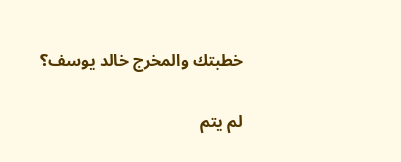خطبتك والمخرج خالد يوسف؟

لم يتم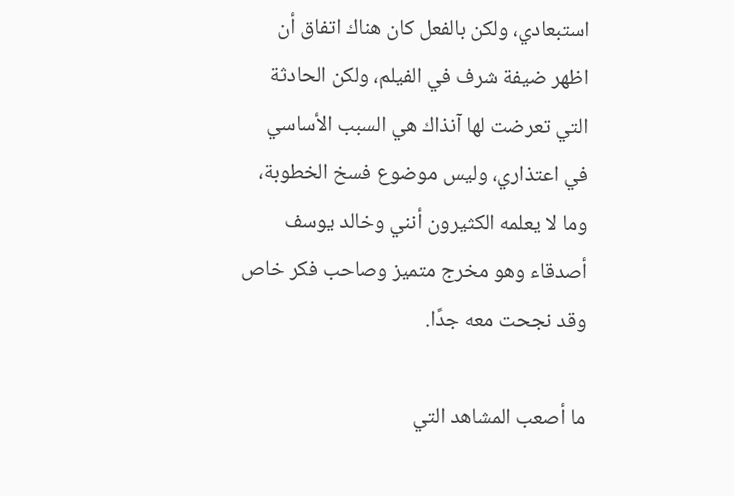استبعادي، ولكن بالفعل كان هناك اتفاق أن اظهر ضيفة شرف في الفيلم، ولكن الحادثة التي تعرضت لها آنذاك هي السبب الأساسي في اعتذاري، وليس موضوع فسخ الخطوبة، وما لا يعلمه الكثيرون أنني وخالد يوسف أصدقاء وهو مخرج متميز وصاحب فكر خاص وقد نجحت معه جدًا.

ما أصعب المشاهد التي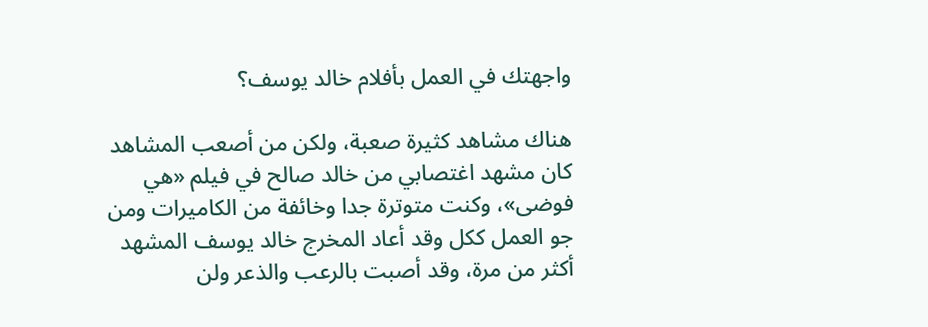واجهتك في العمل بأفلام خالد يوسف؟

هناك مشاهد كثيرة صعبة، ولكن من أصعب المشاهد كان مشهد اغتصابي من خالد صالح في فيلم «هي فوضى»، وكنت متوترة جدا وخائفة من الكاميرات ومن جو العمل ككل وقد أعاد المخرج خالد يوسف المشهد أكثر من مرة، وقد أصبت بالرعب والذعر ولن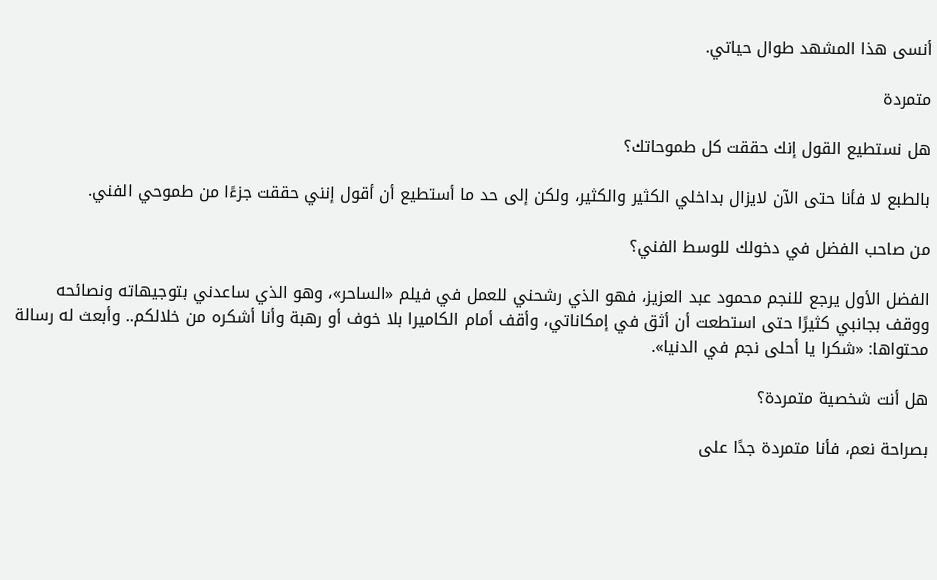أنسى هذا المشهد طوال حياتي.

متمردة

هل نستطيع القول إنك حققت كل طموحاتك؟

بالطبع لا فأنا حتى الآن لايزال بداخلي الكثير والكثير، ولكن إلى حد ما أستطيع أن أقول إنني حققت جزءًا من طموحي الفني.

من صاحب الفضل في دخولك للوسط الفني؟

الفضل الأول يرجع للنجم محمود عبد العزيز، فهو الذي رشحني للعمل في فيلم «الساحر»، وهو الذي ساعدني بتوجيهاته ونصائحه ووقف بجانبي كثيرًا حتى استطعت أن أثق في إمكاناتي، وأقف أمام الكاميرا بلا خوف أو رهبة وأنا أشكره من خلالكم.. وأبعث له رسالة محتواها: «شكرا يا أحلى نجم في الدنيا».

هل أنت شخصية متمردة؟

بصراحة نعم، فأنا متمردة جدًا على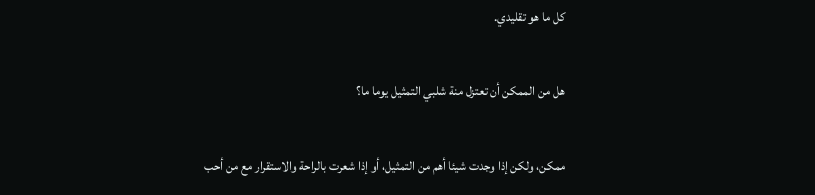كل ما هو تقليدي.

هل من الممكن أن تعتزل منة شلبي التمثيل يوما ما؟

ممكن، ولكن إذا وجدت شيئا أهم من التمثيل، أو إذا شعرت بالراحة والاستقرار مع من أحب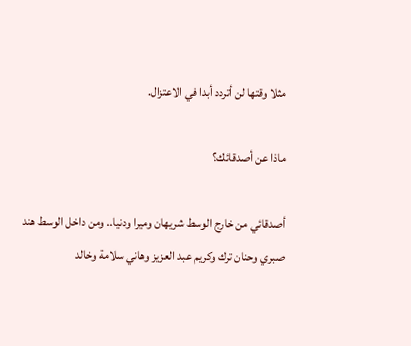مثلا وقتها لن أتردد أبدا في الاعتزال.

ماذا عن أصدقائك؟

أصدقائي من خارج الوسط شريهان وميرا ودنيا.. ومن داخل الوسط هند صبري وحنان ترك وكريم عبد العزيز وهاني سلامة وخالد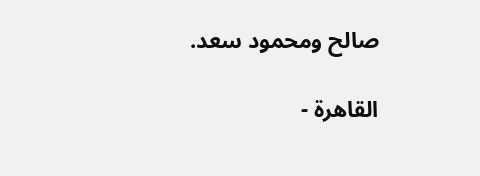صالح ومحمود سعد.

القاهرة -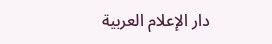دار الإعلام العربية